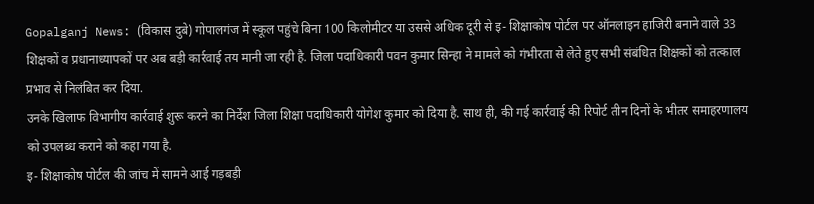Gopalganj News: (विकास दुबे) गोपालगंज में स्कूल पहुंचे बिना 100 किलोमीटर या उससे अधिक दूरी से इ- शिक्षाकोष पोर्टल पर ऑनलाइन हाजिरी बनाने वाले 33 शिक्षकों व प्रधानाध्यापकों पर अब बड़ी कार्रवाई तय मानी जा रही है. जिला पदाधिकारी पवन कुमार सिन्हा ने मामले को गंभीरता से लेते हुए सभी संबंधित शिक्षकों को तत्काल प्रभाव से निलंबित कर दिया.
उनके खिलाफ विभागीय कार्रवाई शुरू करने का निर्देश जिला शिक्षा पदाधिकारी योगेश कुमार को दिया है. साथ ही, की गई कार्रवाई की रिपोर्ट तीन दिनों के भीतर समाहरणालय को उपलब्ध कराने को कहा गया है.
इ- शिक्षाकोष पोर्टल की जांच में सामने आई गड़बड़ी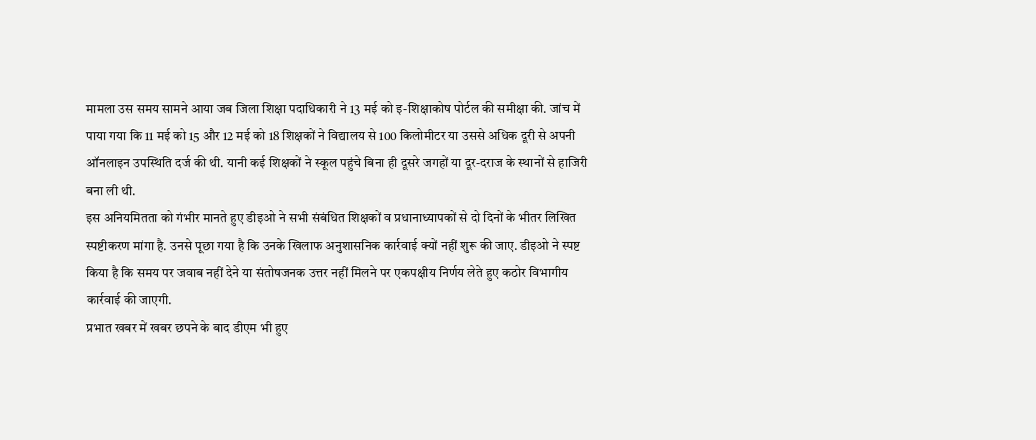मामला उस समय सामने आया जब जिला शिक्षा पदाधिकारी ने 13 मई को इ-शिक्षाकोष पोर्टल की समीक्षा की. जांच में पाया गया कि 11 मई को 15 और 12 मई को 18 शिक्षकों ने विद्यालय से 100 किलोमीटर या उससे अधिक दूरी से अपनी ऑनलाइन उपस्थिति दर्ज की थी. यानी कई शिक्षकों ने स्कूल पहुंचे बिना ही दूसरे जगहों या दूर-दराज के स्थानों से हाजिरी बना ली थी.
इस अनियमितता को गंभीर मानते हुए डीइओ ने सभी संबंधित शिक्षकों व प्रधानाध्यापकों से दो दिनों के भीतर लिखित स्पष्टीकरण मांगा है. उनसे पूछा गया है कि उनके खिलाफ अनुशासनिक कार्रवाई क्यों नहीं शुरू की जाए. डीइओ ने स्पष्ट किया है कि समय पर जवाब नहीं देने या संतोषजनक उत्तर नहीं मिलने पर एकपक्षीय निर्णय लेते हुए कठोर विभागीय कार्रवाई की जाएगी.
प्रभात खबर में खबर छपने के बाद डीएम भी हुए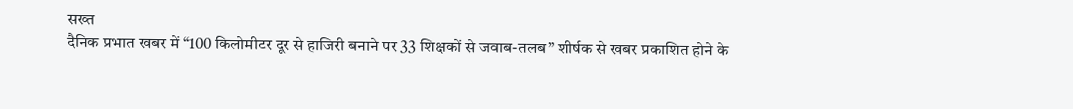सख्त
दैनिक प्रभात खबर में “100 किलोमीटर दूर से हाजिरी बनाने पर 33 शिक्षकों से जवाब-तलब” शीर्षक से खबर प्रकाशित होने के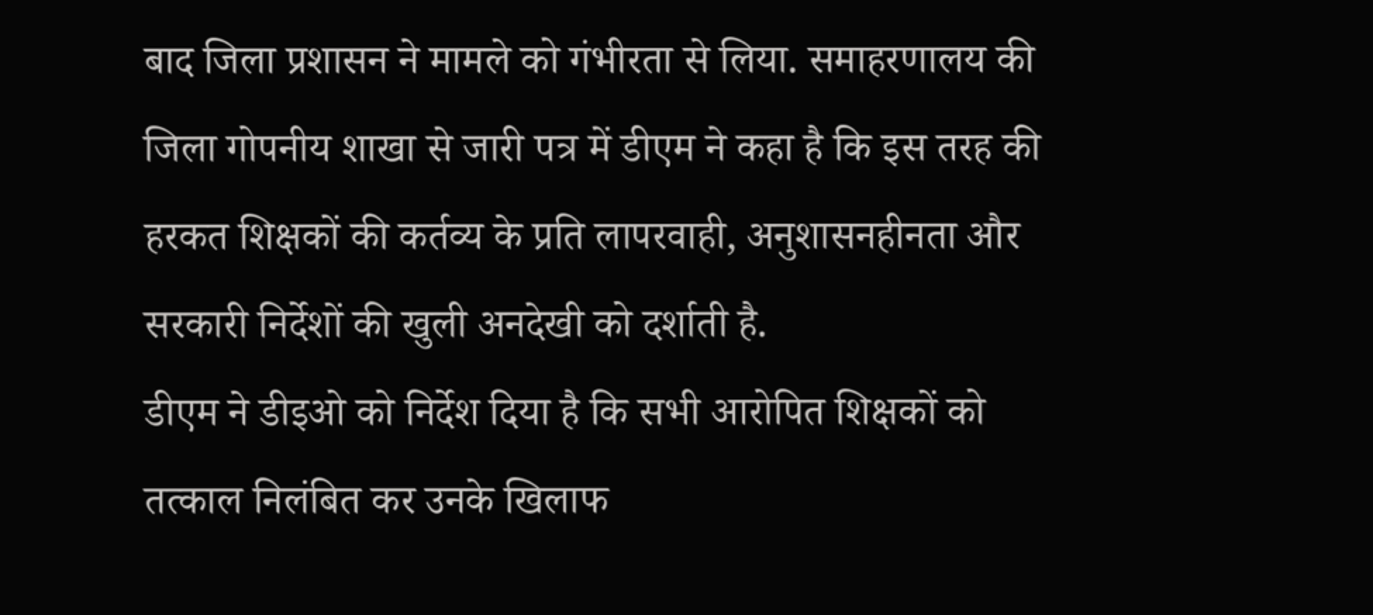बाद जिला प्रशासन ने मामले को गंभीरता से लिया. समाहरणालय की जिला गोपनीय शाखा से जारी पत्र में डीएम ने कहा है कि इस तरह की हरकत शिक्षकों की कर्तव्य के प्रति लापरवाही, अनुशासनहीनता और सरकारी निर्देशों की खुली अनदेखी को दर्शाती है.
डीएम ने डीइओ को निर्देश दिया है कि सभी आरोपित शिक्षकों को तत्काल निलंबित कर उनके खिलाफ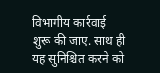विभागीय कार्रवाई शुरू की जाए. साथ ही यह सुनिश्चित करने को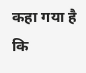कहा गया है कि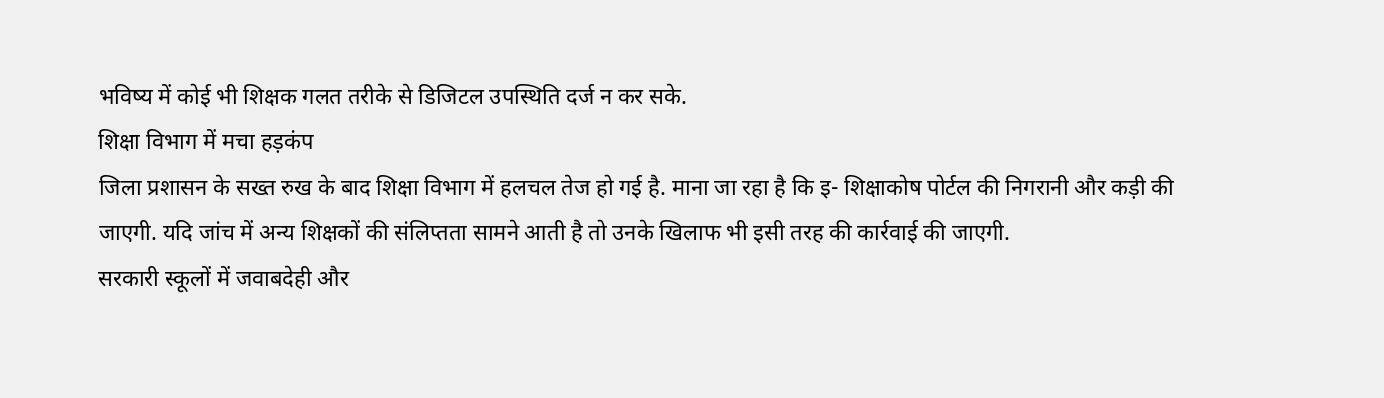भविष्य में कोई भी शिक्षक गलत तरीके से डिजिटल उपस्थिति दर्ज न कर सके.
शिक्षा विभाग में मचा हड़कंप
जिला प्रशासन के सख्त रुख के बाद शिक्षा विभाग में हलचल तेज हो गई है. माना जा रहा है कि इ- शिक्षाकोष पोर्टल की निगरानी और कड़ी की जाएगी. यदि जांच में अन्य शिक्षकों की संलिप्तता सामने आती है तो उनके खिलाफ भी इसी तरह की कार्रवाई की जाएगी.
सरकारी स्कूलों में जवाबदेही और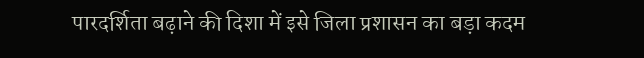पारदर्शिता बढ़ाने की दिशा में इसे जिला प्रशासन का बड़ा कदम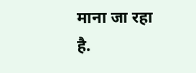माना जा रहा है.